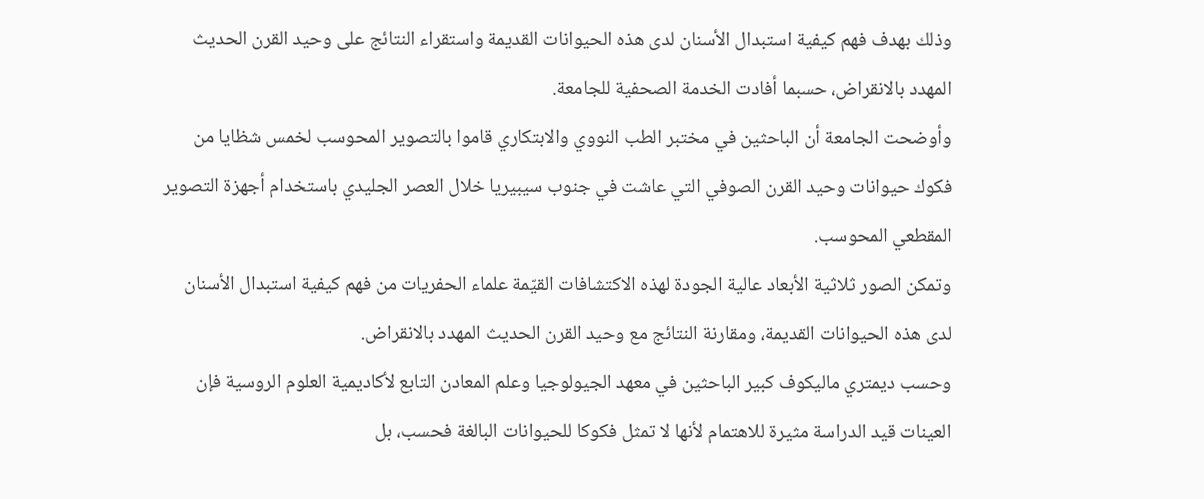وذلك بهدف فهم كيفية استبدال الأسنان لدى هذه الحيوانات القديمة واستقراء النتائج على وحيد القرن الحديث المهدد بالانقراض، حسبما أفادت الخدمة الصحفية للجامعة.
وأوضحت الجامعة أن الباحثين في مختبر الطب النووي والابتكاري قاموا بالتصوير المحوسب لخمس شظايا من فكوك حيوانات وحيد القرن الصوفي التي عاشت في جنوب سيبيريا خلال العصر الجليدي باستخدام أجهزة التصوير المقطعي المحوسب.
وتمكن الصور ثلاثية الأبعاد عالية الجودة لهذه الاكتشافات القيّمة علماء الحفريات من فهم كيفية استبدال الأسنان لدى هذه الحيوانات القديمة، ومقارنة النتائج مع وحيد القرن الحديث المهدد بالانقراض.
وحسب ديمتري ماليكوف كبير الباحثين في معهد الجيولوجيا وعلم المعادن التابع لأكاديمية العلوم الروسية فإن العينات قيد الدراسة مثيرة للاهتمام لأنها لا تمثل فكوكا للحيوانات البالغة فحسب، بل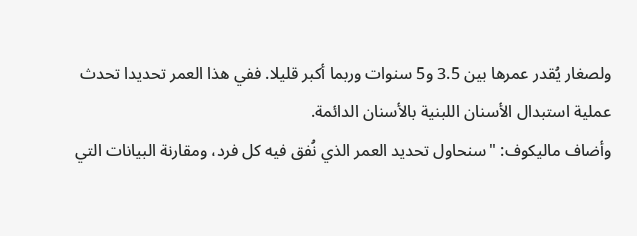ولصغار يُقدر عمرها بين 3.5 و5 سنوات وربما أكبر قليلا. ففي هذا العمر تحديدا تحدث عملية استبدال الأسنان اللبنية بالأسنان الدائمة.
وأضاف ماليكوف: "سنحاول تحديد العمر الذي نُفق فيه كل فرد، ومقارنة البيانات التي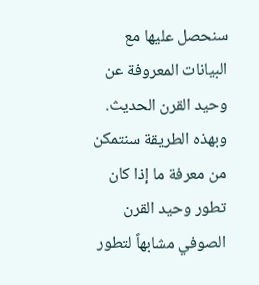سنحصل عليها مع البيانات المعروفة عن وحيد القرن الحديث. وبهذه الطريقة سنتمكن من معرفة ما إذا كان تطور وحيد القرن الصوفي مشابهاً لتطور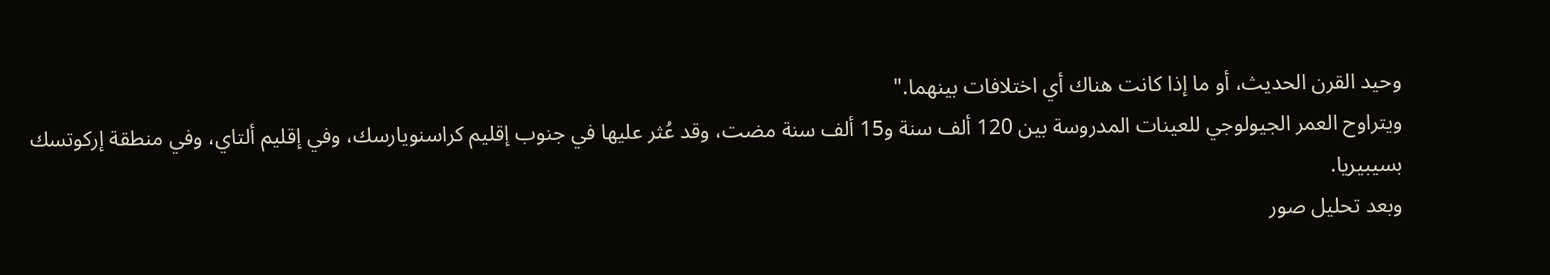وحيد القرن الحديث، أو ما إذا كانت هناك أي اختلافات بينهما."
ويتراوح العمر الجيولوجي للعينات المدروسة بين 120 ألف سنة و15 ألف سنة مضت، وقد عُثر عليها في جنوب إقليم كراسنويارسك، وفي إقليم ألتاي، وفي منطقة إركوتسك بسيبيريا.
وبعد تحليل صور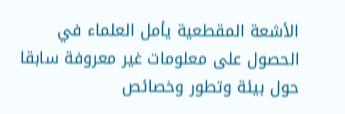الأشعة المقطعية يأمل العلماء في الحصول على معلومات غير معروفة سابقا حول بيئة وتطور وخصائص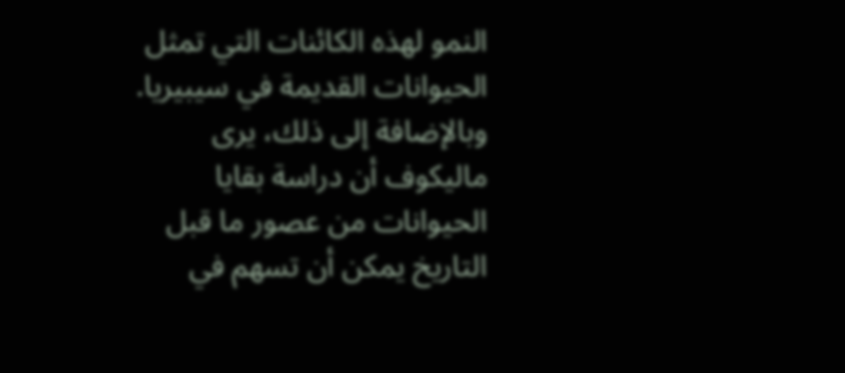النمو لهذه الكائنات التي تمثل الحيوانات القديمة في سيبيريا. وبالإضافة إلى ذلك، يرى ماليكوف أن دراسة بقايا الحيوانات من عصور ما قبل التاريخ يمكن أن تسهم في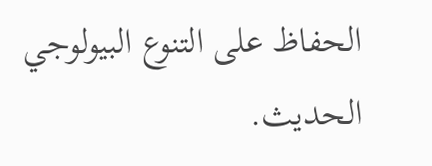الحفاظ على التنوع البيولوجي الحديث.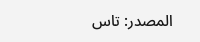المصدر: تاس